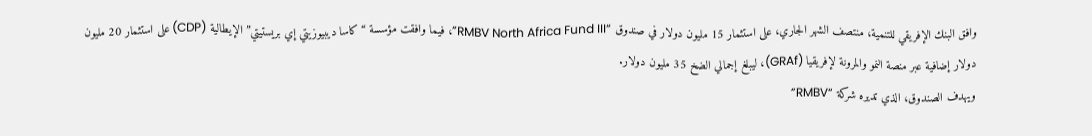وافق البنك الإفريقي للتنمية، منتصف الشهر الجاري، على استثمار 15 مليون دولار في صندوق “RMBV North Africa Fund III”، فيما وافقت مؤسسة “كاسا ديبيوزيتي إي بريستيتي” الإيطالية (CDP) على استثمار 20 مليون دولار إضافية عبر منصة النمو والمرونة لإفريقيا (GRAf)، ليبلغ إجمالي الضخ 35 مليون دولار.
ويهدف الصندوق، الذي تديره شركة “RMBV”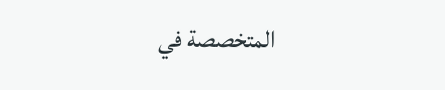المتخصصة في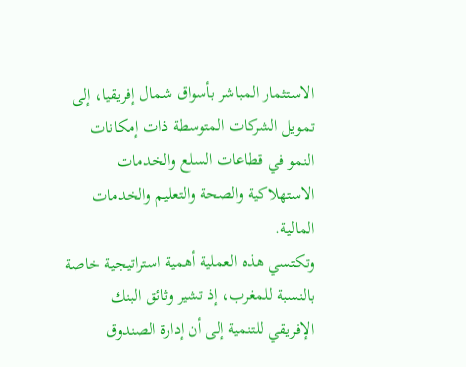الاستثمار المباشر بأسواق شمال إفريقيا، إلى تمويل الشركات المتوسطة ذات إمكانات النمو في قطاعات السلع والخدمات الاستهلاكية والصحة والتعليم والخدمات المالية.
وتكتسي هذه العملية أهمية استراتيجية خاصة بالنسبة للمغرب، إذ تشير وثائق البنك الإفريقي للتنمية إلى أن إدارة الصندوق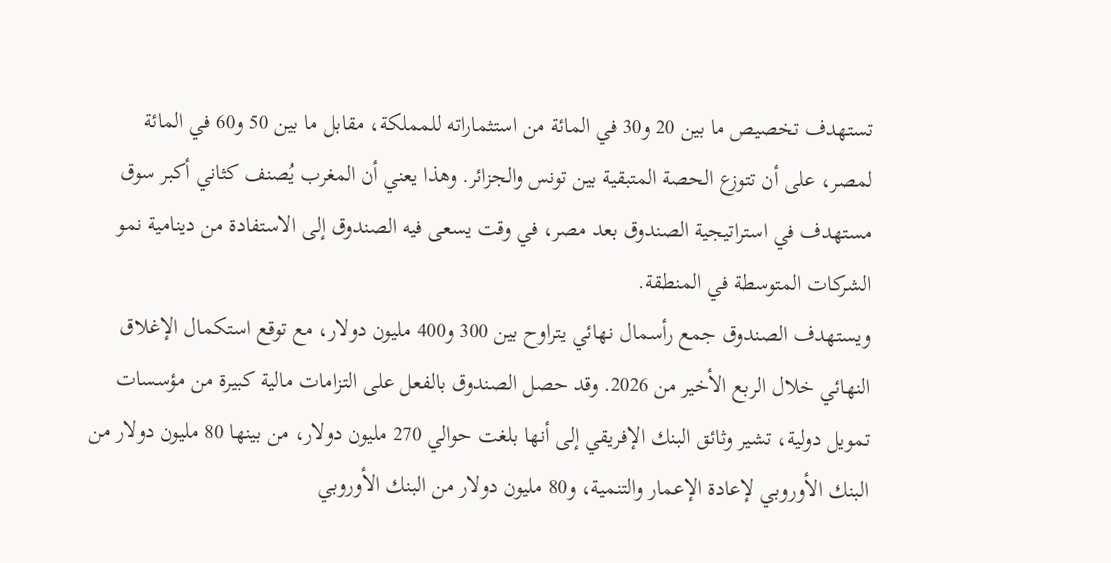تستهدف تخصيص ما بين 20 و30 في المائة من استثماراته للمملكة، مقابل ما بين 50 و60 في المائة لمصر، على أن تتوزع الحصة المتبقية بين تونس والجزائر. وهذا يعني أن المغرب يُصنف كثاني أكبر سوق مستهدف في استراتيجية الصندوق بعد مصر، في وقت يسعى فيه الصندوق إلى الاستفادة من دينامية نمو الشركات المتوسطة في المنطقة.
ويستهدف الصندوق جمع رأسمال نهائي يتراوح بين 300 و400 مليون دولار، مع توقع استكمال الإغلاق النهائي خلال الربع الأخير من 2026. وقد حصل الصندوق بالفعل على التزامات مالية كبيرة من مؤسسات تمويل دولية، تشير وثائق البنك الإفريقي إلى أنها بلغت حوالي 270 مليون دولار، من بينها 80 مليون دولار من البنك الأوروبي لإعادة الإعمار والتنمية، و80 مليون دولار من البنك الأوروبي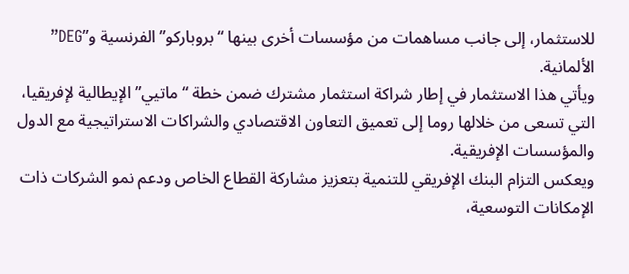للاستثمار، إلى جانب مساهمات من مؤسسات أخرى بينها “بروباركو” الفرنسية و”DEG” الألمانية.
ويأتي هذا الاستثمار في إطار شراكة استثمار مشترك ضمن خطة “ماتيي” الإيطالية لإفريقيا، التي تسعى من خلالها روما إلى تعميق التعاون الاقتصادي والشراكات الاستراتيجية مع الدول والمؤسسات الإفريقية.
ويعكس التزام البنك الإفريقي للتنمية بتعزيز مشاركة القطاع الخاص ودعم نمو الشركات ذات الإمكانات التوسعية،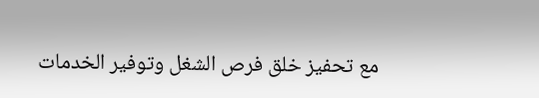مع تحفيز خلق فرص الشغل وتوفير الخدمات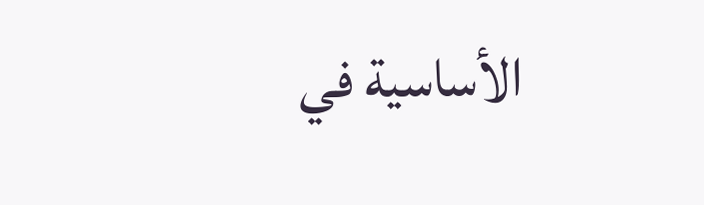الأساسية في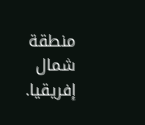منطقة شمال إفريقيا.